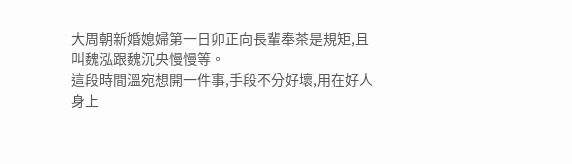大周朝新婚媳婦第一日卯正向長輩奉茶是規矩,且叫魏泓跟魏沉央慢慢等。
這段時間溫宛想開一件事,手段不分好壞,用在好人身上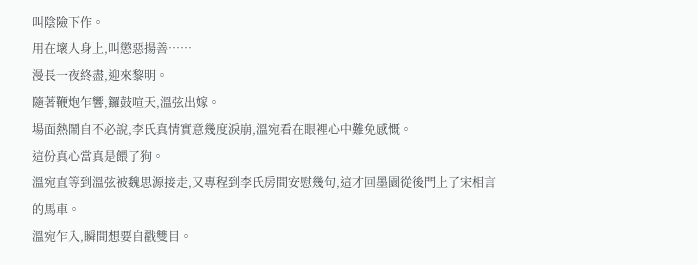叫陰險下作。
用在壞人身上,叫懲惡揚善……
漫長一夜終盡,迎來黎明。
隨著鞭炮乍響,鑼鼓喧天,溫弦出嫁。
場面熱鬧自不必說,李氏真情實意幾度淚崩,溫宛看在眼裡心中難免感慨。
這份真心當真是餵了狗。
溫宛直等到溫弦被魏思源接走,又專程到李氏房間安慰幾句,這才回墨園從後門上了宋相言的馬車。
溫宛乍入,瞬間想要自戳雙目。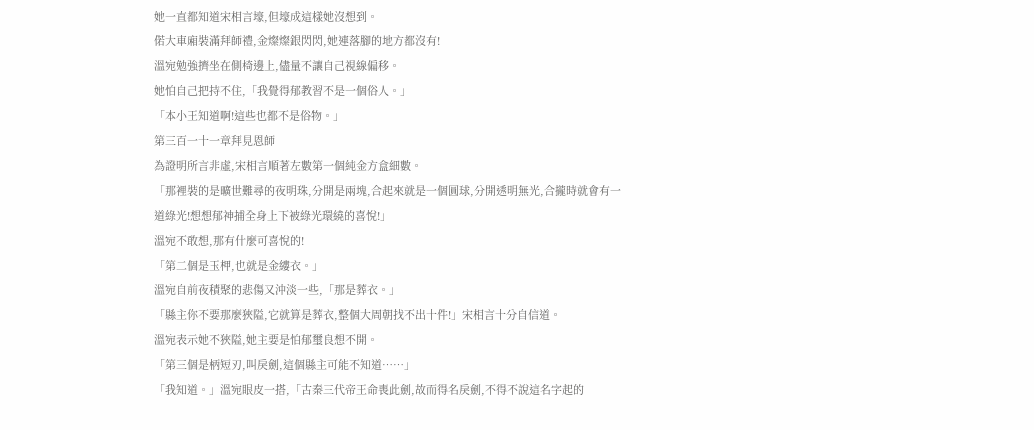她一直都知道宋相言壕,但壕成這樣她沒想到。
偌大車廂裝滿拜師禮,金燦燦銀閃閃,她連落腳的地方都沒有!
溫宛勉強擠坐在側椅邊上,儘量不讓自己視線偏移。
她怕自己把持不住,「我覺得郁教習不是一個俗人。」
「本小王知道啊!這些也都不是俗物。」
第三百一十一章拜見恩師
為證明所言非虛,宋相言順著左數第一個純金方盒細數。
「那裡裝的是曠世難尋的夜明珠,分開是兩塊,合起來就是一個圓球,分開透明無光,合攏時就會有一道綠光!想想郁神捕全身上下被綠光環繞的喜悅!」
溫宛不敢想,那有什麼可喜悅的!
「第二個是玉柙,也就是金縷衣。」
溫宛自前夜積聚的悲傷又沖淡一些,「那是葬衣。」
「縣主你不要那麼狹隘,它就算是葬衣,整個大周朝找不出十件!」宋相言十分自信道。
溫宛表示她不狹隘,她主要是怕郁璽良想不開。
「第三個是柄短刃,叫戾劍,這個縣主可能不知道……」
「我知道。」溫宛眼皮一搭,「古秦三代帝王命喪此劍,故而得名戾劍,不得不說這名字起的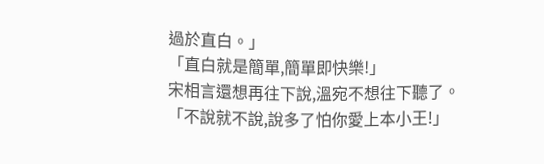過於直白。」
「直白就是簡單,簡單即快樂!」
宋相言還想再往下說,溫宛不想往下聽了。
「不說就不說,說多了怕你愛上本小王!」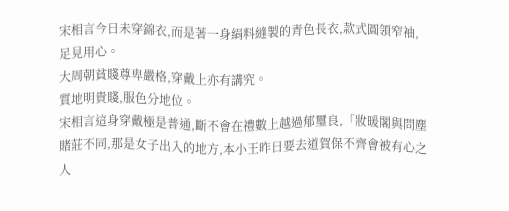宋相言今日未穿錦衣,而是著一身絹料縫製的青色長衣,款式圓領窄袖,足見用心。
大周朝貧賤尊卑嚴格,穿戴上亦有講究。
質地明貴賤,服色分地位。
宋相言這身穿戴極是普通,斷不會在禮數上越過郁璽良,「妝暖閣與問塵賭莊不同,那是女子出入的地方,本小王昨日要去道賀保不齊會被有心之人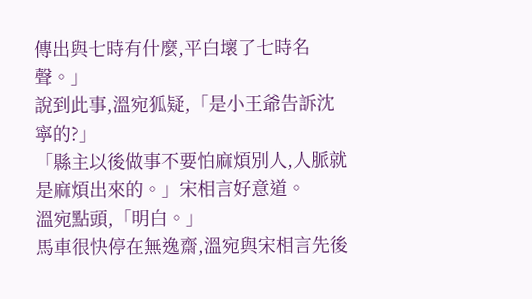傳出與七時有什麼,平白壞了七時名聲。」
說到此事,溫宛狐疑,「是小王爺告訴沈寧的?」
「縣主以後做事不要怕麻煩別人,人脈就是麻煩出來的。」宋相言好意道。
溫宛點頭,「明白。」
馬車很快停在無逸齋,溫宛與宋相言先後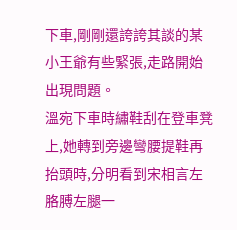下車,剛剛還誇誇其談的某小王爺有些緊張,走路開始出現問題。
溫宛下車時繡鞋刮在登車凳上,她轉到旁邊彎腰提鞋再抬頭時,分明看到宋相言左胳膊左腿一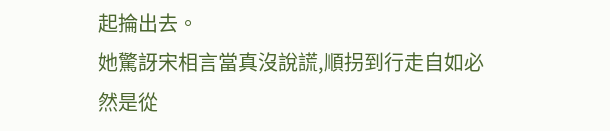起掄出去。
她驚訝宋相言當真沒說謊,順拐到行走自如必然是從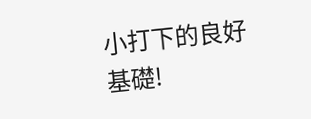小打下的良好基礎!